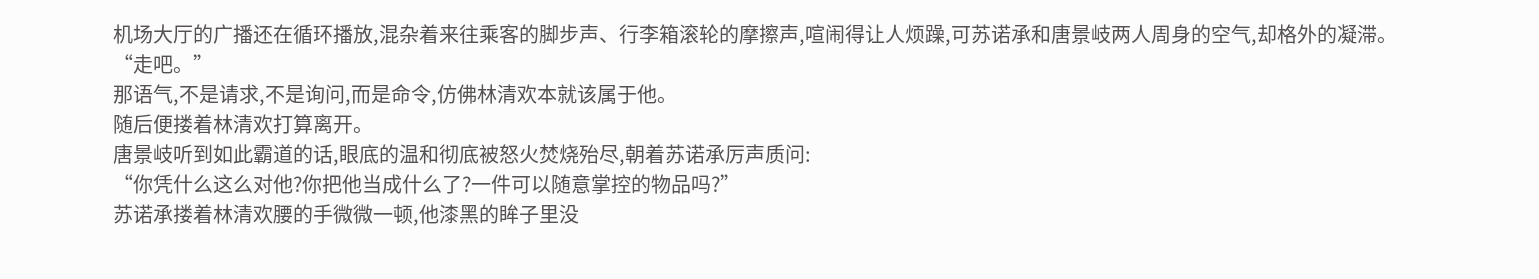机场大厅的广播还在循环播放,混杂着来往乘客的脚步声、行李箱滚轮的摩擦声,喧闹得让人烦躁,可苏诺承和唐景岐两人周身的空气,却格外的凝滞。
“走吧。”
那语气,不是请求,不是询问,而是命令,仿佛林清欢本就该属于他。
随后便搂着林清欢打算离开。
唐景岐听到如此霸道的话,眼底的温和彻底被怒火焚烧殆尽,朝着苏诺承厉声质问:
“你凭什么这么对他?你把他当成什么了?一件可以随意掌控的物品吗?”
苏诺承搂着林清欢腰的手微微一顿,他漆黑的眸子里没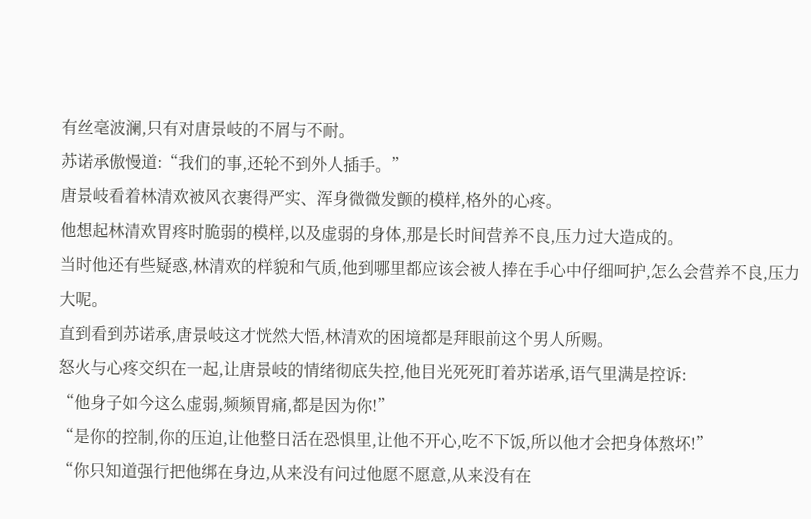有丝毫波澜,只有对唐景岐的不屑与不耐。
苏诺承傲慢道:“我们的事,还轮不到外人插手。”
唐景岐看着林清欢被风衣裹得严实、浑身微微发颤的模样,格外的心疼。
他想起林清欢胃疼时脆弱的模样,以及虚弱的身体,那是长时间营养不良,压力过大造成的。
当时他还有些疑惑,林清欢的样貌和气质,他到哪里都应该会被人捧在手心中仔细呵护,怎么会营养不良,压力大呢。
直到看到苏诺承,唐景岐这才恍然大悟,林清欢的困境都是拜眼前这个男人所赐。
怒火与心疼交织在一起,让唐景岐的情绪彻底失控,他目光死死盯着苏诺承,语气里满是控诉:
“他身子如今这么虚弱,频频胃痛,都是因为你!”
“是你的控制,你的压迫,让他整日活在恐惧里,让他不开心,吃不下饭,所以他才会把身体熬坏!”
“你只知道强行把他绑在身边,从来没有问过他愿不愿意,从来没有在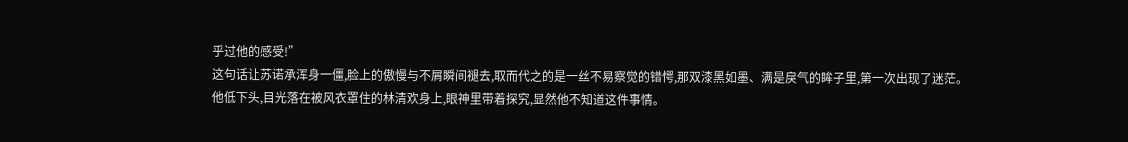乎过他的感受!”
这句话让苏诺承浑身一僵,脸上的傲慢与不屑瞬间褪去,取而代之的是一丝不易察觉的错愕,那双漆黑如墨、满是戾气的眸子里,第一次出现了迷茫。
他低下头,目光落在被风衣罩住的林清欢身上,眼神里带着探究,显然他不知道这件事情。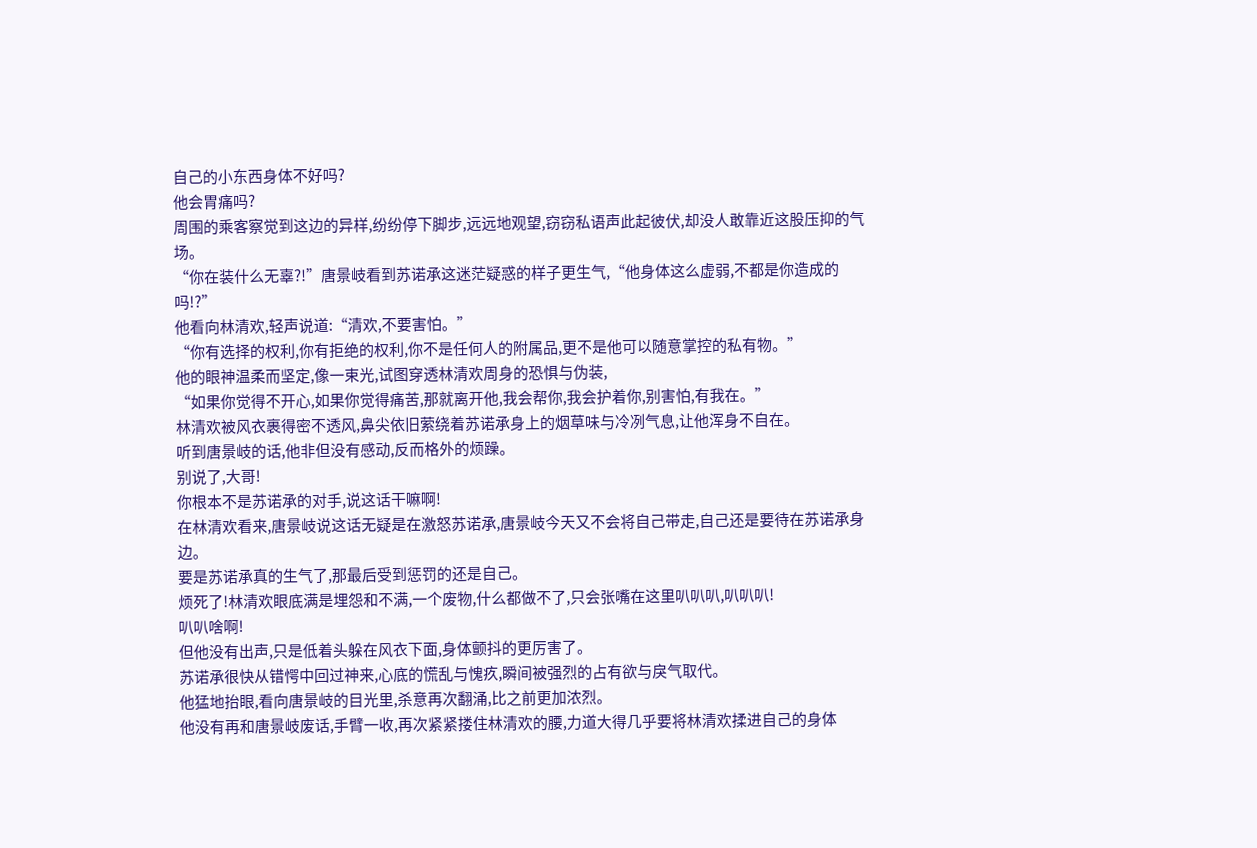自己的小东西身体不好吗?
他会胃痛吗?
周围的乘客察觉到这边的异样,纷纷停下脚步,远远地观望,窃窃私语声此起彼伏,却没人敢靠近这股压抑的气场。
“你在装什么无辜?!”唐景岐看到苏诺承这迷茫疑惑的样子更生气,“他身体这么虚弱,不都是你造成的吗!?”
他看向林清欢,轻声说道:“清欢,不要害怕。”
“你有选择的权利,你有拒绝的权利,你不是任何人的附属品,更不是他可以随意掌控的私有物。”
他的眼神温柔而坚定,像一束光,试图穿透林清欢周身的恐惧与伪装,
“如果你觉得不开心,如果你觉得痛苦,那就离开他,我会帮你,我会护着你,别害怕,有我在。”
林清欢被风衣裹得密不透风,鼻尖依旧萦绕着苏诺承身上的烟草味与冷冽气息,让他浑身不自在。
听到唐景岐的话,他非但没有感动,反而格外的烦躁。
别说了,大哥!
你根本不是苏诺承的对手,说这话干嘛啊!
在林清欢看来,唐景岐说这话无疑是在激怒苏诺承,唐景岐今天又不会将自己带走,自己还是要待在苏诺承身边。
要是苏诺承真的生气了,那最后受到惩罚的还是自己。
烦死了!林清欢眼底满是埋怨和不满,一个废物,什么都做不了,只会张嘴在这里叭叭叭,叭叭叭!
叭叭啥啊!
但他没有出声,只是低着头躲在风衣下面,身体颤抖的更厉害了。
苏诺承很快从错愕中回过神来,心底的慌乱与愧疚,瞬间被强烈的占有欲与戾气取代。
他猛地抬眼,看向唐景岐的目光里,杀意再次翻涌,比之前更加浓烈。
他没有再和唐景岐废话,手臂一收,再次紧紧搂住林清欢的腰,力道大得几乎要将林清欢揉进自己的身体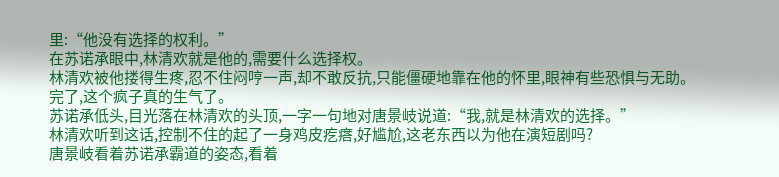里:“他没有选择的权利。”
在苏诺承眼中,林清欢就是他的,需要什么选择权。
林清欢被他搂得生疼,忍不住闷哼一声,却不敢反抗,只能僵硬地靠在他的怀里,眼神有些恐惧与无助。
完了,这个疯子真的生气了。
苏诺承低头,目光落在林清欢的头顶,一字一句地对唐景岐说道:“我,就是林清欢的选择。”
林清欢听到这话,控制不住的起了一身鸡皮疙瘩,好尴尬,这老东西以为他在演短剧吗?
唐景岐看着苏诺承霸道的姿态,看着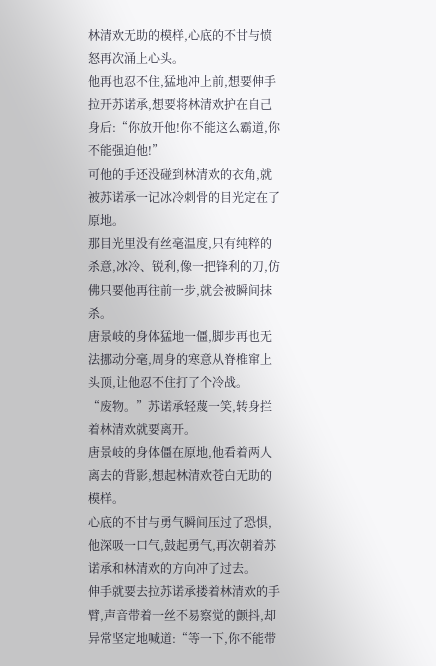林清欢无助的模样,心底的不甘与愤怒再次涌上心头。
他再也忍不住,猛地冲上前,想要伸手拉开苏诺承,想要将林清欢护在自己身后:“你放开他!你不能这么霸道,你不能强迫他!”
可他的手还没碰到林清欢的衣角,就被苏诺承一记冰冷刺骨的目光定在了原地。
那目光里没有丝毫温度,只有纯粹的杀意,冰冷、锐利,像一把锋利的刀,仿佛只要他再往前一步,就会被瞬间抹杀。
唐景岐的身体猛地一僵,脚步再也无法挪动分毫,周身的寒意从脊椎窜上头顶,让他忍不住打了个冷战。
“废物。”苏诺承轻蔑一笑,转身拦着林清欢就要离开。
唐景岐的身体僵在原地,他看着两人离去的背影,想起林清欢苍白无助的模样。
心底的不甘与勇气瞬间压过了恐惧,他深吸一口气,鼓起勇气,再次朝着苏诺承和林清欢的方向冲了过去。
伸手就要去拉苏诺承搂着林清欢的手臂,声音带着一丝不易察觉的颤抖,却异常坚定地喊道:“等一下,你不能带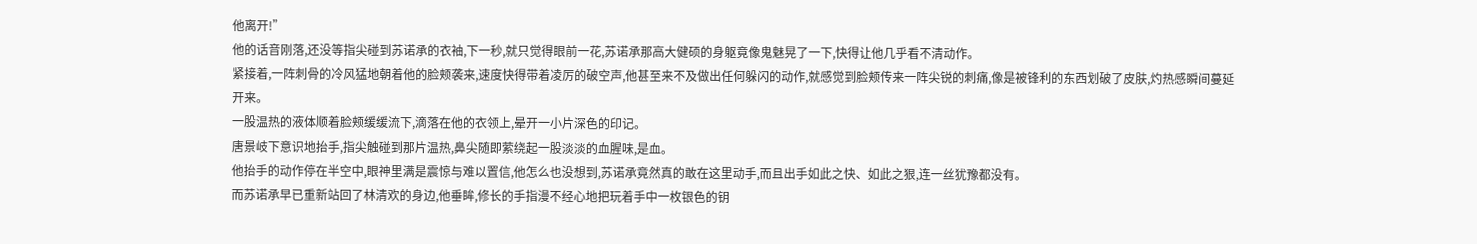他离开!”
他的话音刚落,还没等指尖碰到苏诺承的衣袖,下一秒,就只觉得眼前一花,苏诺承那高大健硕的身躯竟像鬼魅晃了一下,快得让他几乎看不清动作。
紧接着,一阵刺骨的冷风猛地朝着他的脸颊袭来,速度快得带着凌厉的破空声,他甚至来不及做出任何躲闪的动作,就感觉到脸颊传来一阵尖锐的刺痛,像是被锋利的东西划破了皮肤,灼热感瞬间蔓延开来。
一股温热的液体顺着脸颊缓缓流下,滴落在他的衣领上,晕开一小片深色的印记。
唐景岐下意识地抬手,指尖触碰到那片温热,鼻尖随即萦绕起一股淡淡的血腥味,是血。
他抬手的动作停在半空中,眼神里满是震惊与难以置信,他怎么也没想到,苏诺承竟然真的敢在这里动手,而且出手如此之快、如此之狠,连一丝犹豫都没有。
而苏诺承早已重新站回了林清欢的身边,他垂眸,修长的手指漫不经心地把玩着手中一枚银色的钥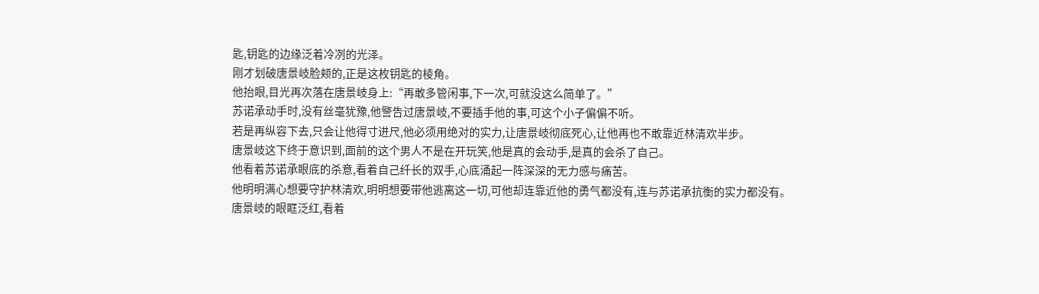匙,钥匙的边缘泛着冷冽的光泽。
刚才划破唐景岐脸颊的,正是这枚钥匙的棱角。
他抬眼,目光再次落在唐景岐身上:“再敢多管闲事,下一次,可就没这么简单了。”
苏诺承动手时,没有丝毫犹豫,他警告过唐景岐,不要插手他的事,可这个小子偏偏不听。
若是再纵容下去,只会让他得寸进尺,他必须用绝对的实力,让唐景岐彻底死心,让他再也不敢靠近林清欢半步。
唐景岐这下终于意识到,面前的这个男人不是在开玩笑,他是真的会动手,是真的会杀了自己。
他看着苏诺承眼底的杀意,看着自己纤长的双手,心底涌起一阵深深的无力感与痛苦。
他明明满心想要守护林清欢,明明想要带他逃离这一切,可他却连靠近他的勇气都没有,连与苏诺承抗衡的实力都没有。
唐景岐的眼眶泛红,看着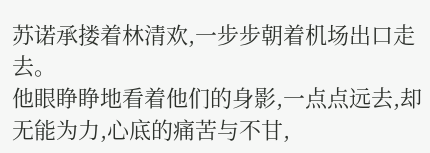苏诺承搂着林清欢,一步步朝着机场出口走去。
他眼睁睁地看着他们的身影,一点点远去,却无能为力,心底的痛苦与不甘,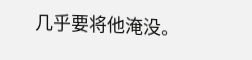几乎要将他淹没。